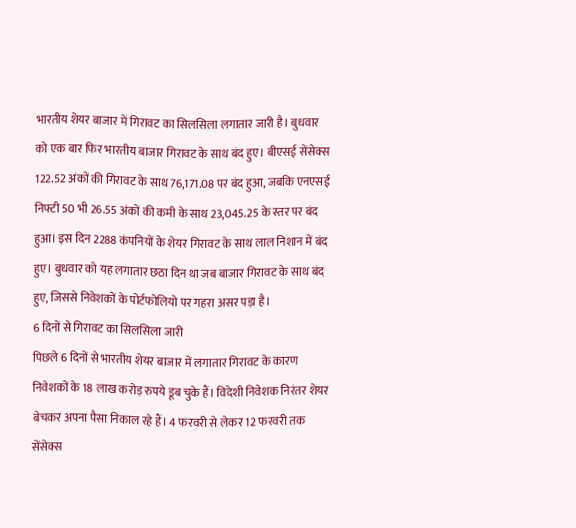भारतीय शेयर बाजार में गिरावट का सिलसिला लगातार जारी है। बुधवार को एक बार फिर भारतीय बाजार गिरावट के साथ बंद हुए। बीएसई सेंसेक्स 122.52 अंकों की गिरावट के साथ 76,171.08 पर बंद हुआ, जबकि एनएसई निफ्टी 50 भी 26.55 अंकों की कमी के साथ 23,045.25 के स्तर पर बंद हुआ। इस दिन 2288 कंपनियों के शेयर गिरावट के साथ लाल निशान में बंद हुए। बुधवार को यह लगातार छठा दिन था जब बाजार गिरावट के साथ बंद हुए, जिससे निवेशकों के पोर्टफोलियो पर गहरा असर पड़ा है।
6 दिनों से गिरावट का सिलसिला जारी
पिछले 6 दिनों से भारतीय शेयर बाजार में लगातार गिरावट के कारण निवेशकों के 18 लाख करोड़ रुपये डूब चुके हैं। विदेशी निवेशक निरंतर शेयर बेचकर अपना पैसा निकाल रहे हैं। 4 फरवरी से लेकर 12 फरवरी तक सेंसेक्स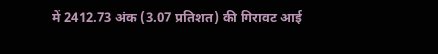में 2412.73 अंक (3.07 प्रतिशत) की गिरावट आई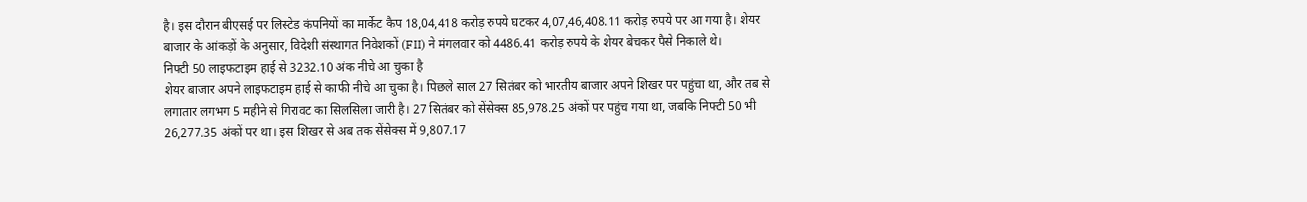है। इस दौरान बीएसई पर लिस्टेड कंपनियों का मार्केट कैप 18,04,418 करोड़ रुपये घटकर 4,07,46,408.11 करोड़ रुपये पर आ गया है। शेयर बाजार के आंकड़ों के अनुसार, विदेशी संस्थागत निवेशकों (FII) ने मंगलवार को 4486.41 करोड़ रुपये के शेयर बेचकर पैसे निकाले थे।
निफ्टी 50 लाइफटाइम हाई से 3232.10 अंक नीचे आ चुका है
शेयर बाजार अपने लाइफटाइम हाई से काफी नीचे आ चुका है। पिछले साल 27 सितंबर को भारतीय बाजार अपने शिखर पर पहुंचा था, और तब से लगातार लगभग 5 महीने से गिरावट का सिलसिला जारी है। 27 सितंबर को सेंसेक्स 85,978.25 अंकों पर पहुंच गया था, जबकि निफ्टी 50 भी 26,277.35 अंकों पर था। इस शिखर से अब तक सेंसेक्स में 9,807.17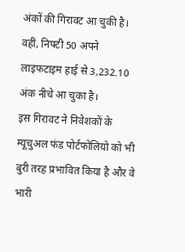अंकों की गिरावट आ चुकी है। वहीं, निफ्टी 50 अपने लाइफटाइम हाई से 3,232.10 अंक नीचे आ चुका है।
इस गिरावट ने निवेशकों के म्यूचुअल फंड पोर्टफोलियो को भी बुरी तरह प्रभावित किया है और वे भारी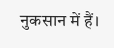नुकसान में हैं।